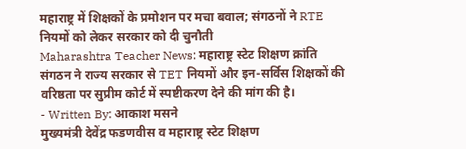महाराष्ट्र में शिक्षकों के प्रमोशन पर मचा बवाल; संगठनों ने RTE नियमों को लेकर सरकार को दी चुनौती
Maharashtra Teacher News: महाराष्ट्र स्टेट शिक्षण क्रांति संगठन ने राज्य सरकार से TET नियमों और इन-सर्विस शिक्षकों की वरिष्ठता पर सुप्रीम कोर्ट में स्पष्टीकरण देने की मांग की है।
- Written By: आकाश मसने
मुख्यमंत्री देवेंद्र फडणवीस व महाराष्ट्र स्टेट शिक्षण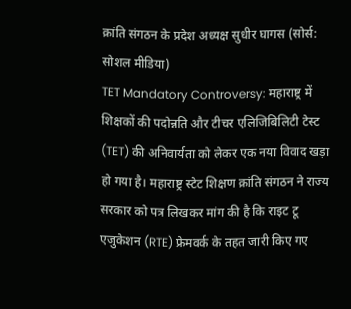क्रांति संगठन के प्रदेश अध्यक्ष सुधीर घागस (सोर्स: सोशल मीडिया)
TET Mandatory Controversy: महाराष्ट्र में शिक्षकों की पदोन्नति और टीचर एलिजिबिलिटी टेस्ट (TET) की अनिवार्यता को लेकर एक नया विवाद खड़ा हो गया है। महाराष्ट्र स्टेट शिक्षण क्रांति संगठन ने राज्य सरकार को पत्र लिखकर मांग की है कि राइट टू एजुकेशन (RTE) फ्रेमवर्क के तहत जारी किए गए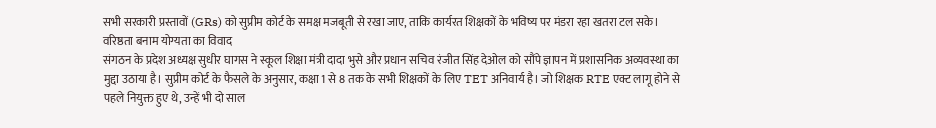सभी सरकारी प्रस्तावों (GRs) को सुप्रीम कोर्ट के समक्ष मजबूती से रखा जाए, ताकि कार्यरत शिक्षकों के भविष्य पर मंडरा रहा खतरा टल सके।
वरिष्ठता बनाम योग्यता का विवाद
संगठन के प्रदेश अध्यक्ष सुधीर घागस ने स्कूल शिक्षा मंत्री दादा भुसे और प्रधान सचिव रंजीत सिंह देओल को सौंपे ज्ञापन में प्रशासनिक अव्यवस्था का मुद्दा उठाया है। सुप्रीम कोर्ट के फैसले के अनुसार, कक्षा 1 से 8 तक के सभी शिक्षकों के लिए TET अनिवार्य है। जो शिक्षक RTE एक्ट लागू होने से पहले नियुक्त हुए थे, उन्हें भी दो साल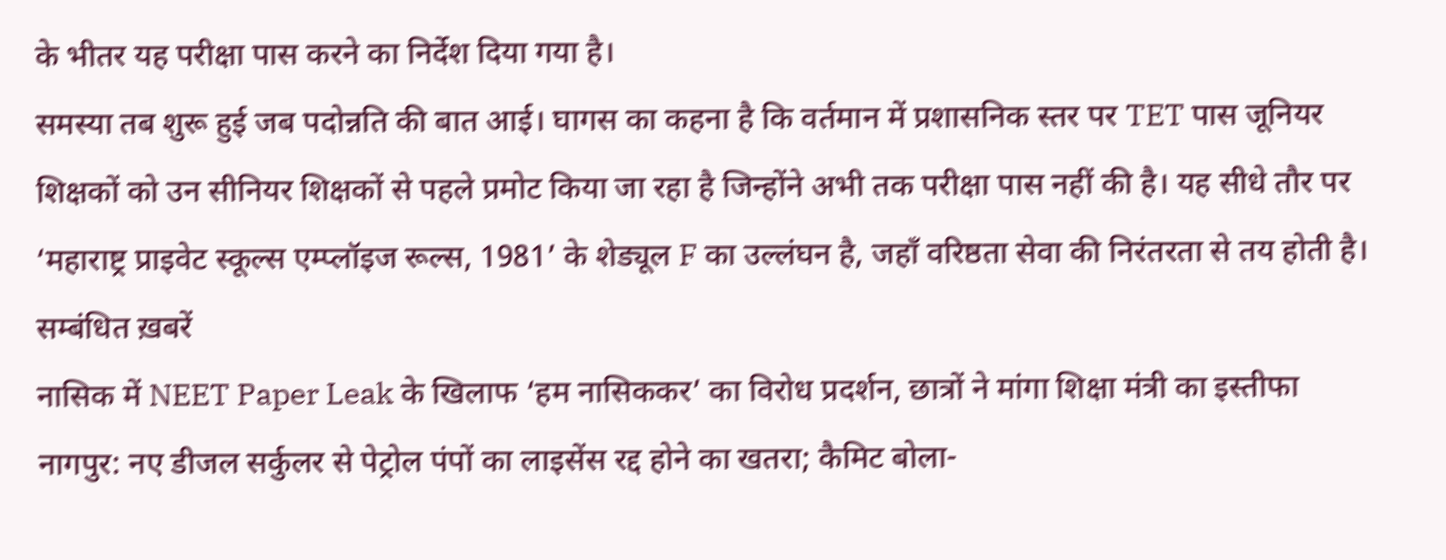के भीतर यह परीक्षा पास करने का निर्देश दिया गया है।
समस्या तब शुरू हुई जब पदोन्नति की बात आई। घागस का कहना है कि वर्तमान में प्रशासनिक स्तर पर TET पास जूनियर शिक्षकों को उन सीनियर शिक्षकों से पहले प्रमोट किया जा रहा है जिन्होंने अभी तक परीक्षा पास नहीं की है। यह सीधे तौर पर ‘महाराष्ट्र प्राइवेट स्कूल्स एम्प्लॉइज रूल्स, 1981’ के शेड्यूल F का उल्लंघन है, जहाँ वरिष्ठता सेवा की निरंतरता से तय होती है।
सम्बंधित ख़बरें
नासिक में NEET Paper Leak के खिलाफ ‘हम नासिककर’ का विरोध प्रदर्शन, छात्रों ने मांगा शिक्षा मंत्री का इस्तीफा
नागपुर: नए डीजल सर्कुलर से पेट्रोल पंपों का लाइसेंस रद्द होने का खतरा; कैमिट बोला-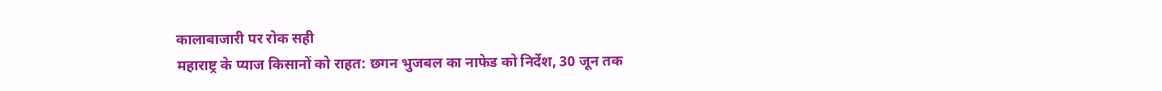कालाबाजारी पर रोक सही
महाराष्ट्र के प्याज किसानों को राहत: छगन भुजबल का नाफेड को निर्देश, 30 जून तक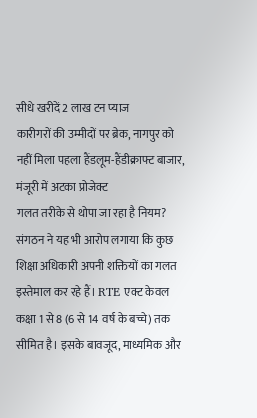सीधे खरीदें 2 लाख टन प्याज
कारीगरों की उम्मीदों पर ब्रेक, नागपुर को नहीं मिला पहला हैंडलूम-हैंडीक्राफ्ट बाजार, मंजूरी में अटका प्रोजेक्ट
गलत तरीके से थोपा जा रहा है नियम?
संगठन ने यह भी आरोप लगाया कि कुछ शिक्षा अधिकारी अपनी शक्तियों का गलत इस्तेमाल कर रहे हैं। RTE एक्ट केवल कक्षा 1 से 8 (6 से 14 वर्ष के बच्चे) तक सीमित है। इसके बावजूद, माध्यमिक और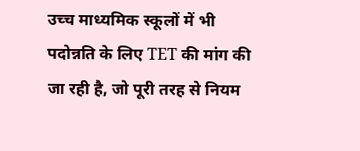उच्च माध्यमिक स्कूलों में भी पदोन्नति के लिए TET की मांग की जा रही है, जो पूरी तरह से नियम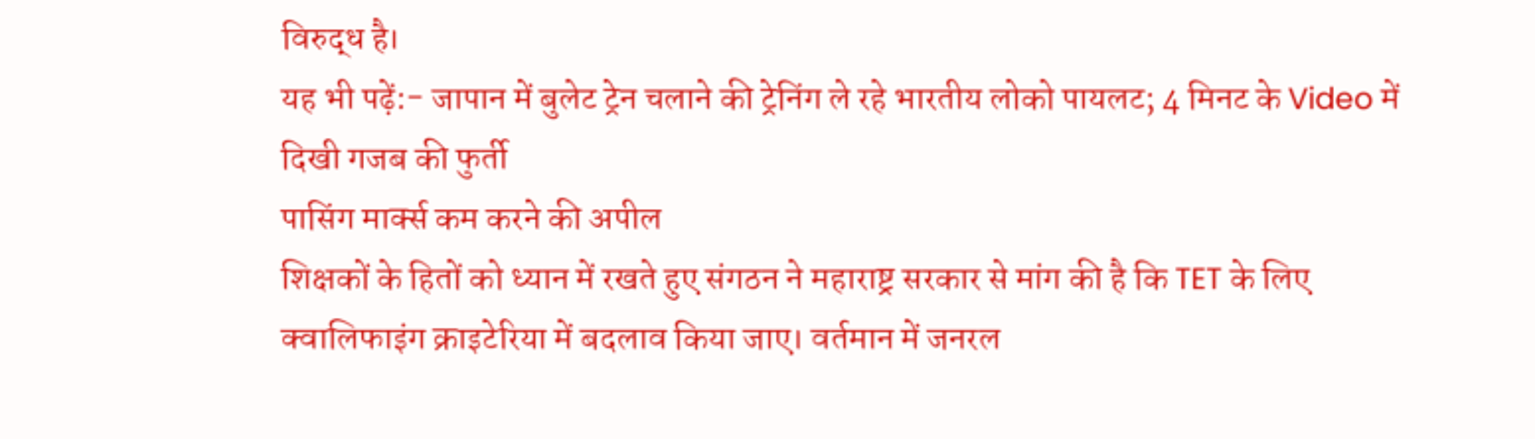विरुद्ध है।
यह भी पढ़ें:- जापान में बुलेट ट्रेन चलाने की ट्रेनिंग ले रहे भारतीय लोको पायलट; 4 मिनट के Video में दिखी गजब की फुर्ती
पासिंग मार्क्स कम करने की अपील
शिक्षकों के हितों को ध्यान में रखते हुए संगठन ने महाराष्ट्र सरकार से मांग की है कि TET के लिए क्वालिफाइंग क्राइटेरिया में बदलाव किया जाए। वर्तमान में जनरल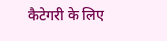कैटेगरी के लिए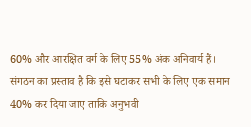60% और आरक्षित वर्ग के लिए 55% अंक अनिवार्य हैं। संगठन का प्रस्ताव है कि इसे घटाकर सभी के लिए एक समान 40% कर दिया जाए ताकि अनुभवी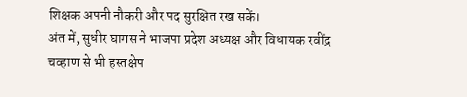शिक्षक अपनी नौकरी और पद सुरक्षित रख सकें।
अंत में, सुधीर घागस ने भाजपा प्रदेश अध्यक्ष और विधायक रवींद्र चव्हाण से भी हस्तक्षेप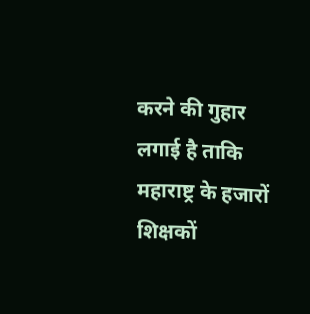करने की गुहार लगाई है ताकि महाराष्ट्र के हजारों शिक्षकों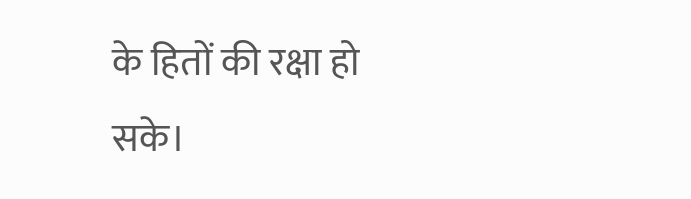के हितों की रक्षा हो सके।